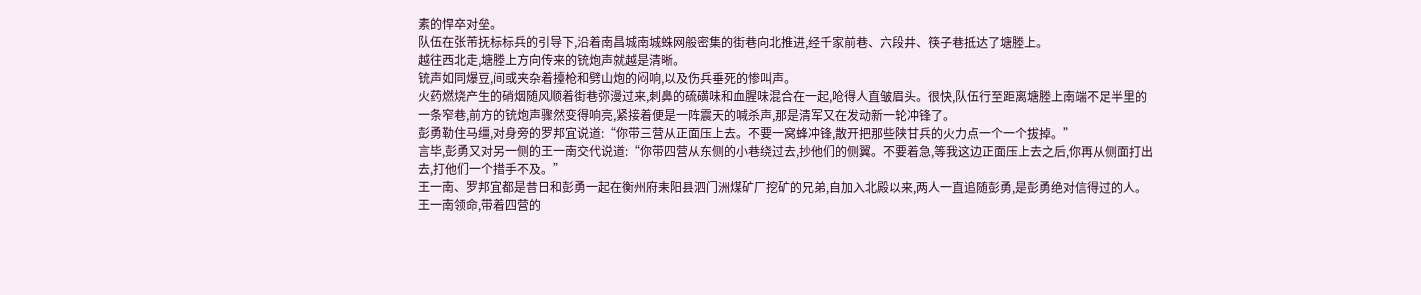素的悍卒对垒。
队伍在张芾抚标标兵的引导下,沿着南昌城南城蛛网般密集的街巷向北推进,经千家前巷、六段井、筷子巷抵达了塘塍上。
越往西北走,塘塍上方向传来的铳炮声就越是清晰。
铳声如同爆豆,间或夹杂着擡枪和劈山炮的闷响,以及伤兵垂死的惨叫声。
火药燃烧产生的硝烟随风顺着街巷弥漫过来,刺鼻的硫磺味和血腥味混合在一起,呛得人直皱眉头。很快,队伍行至距离塘塍上南端不足半里的一条窄巷,前方的铳炮声骤然变得响亮,紧接着便是一阵震天的喊杀声,那是清军又在发动新一轮冲锋了。
彭勇勒住马缰,对身旁的罗邦宜说道:“你带三营从正面压上去。不要一窝蜂冲锋,散开把那些陕甘兵的火力点一个一个拔掉。”
言毕,彭勇又对另一侧的王一南交代说道:“你带四营从东侧的小巷绕过去,抄他们的侧翼。不要着急,等我这边正面压上去之后,你再从侧面打出去,打他们一个措手不及。”
王一南、罗邦宜都是昔日和彭勇一起在衡州府耒阳县泗门洲煤矿厂挖矿的兄弟,自加入北殿以来,两人一直追随彭勇,是彭勇绝对信得过的人。
王一南领命,带着四营的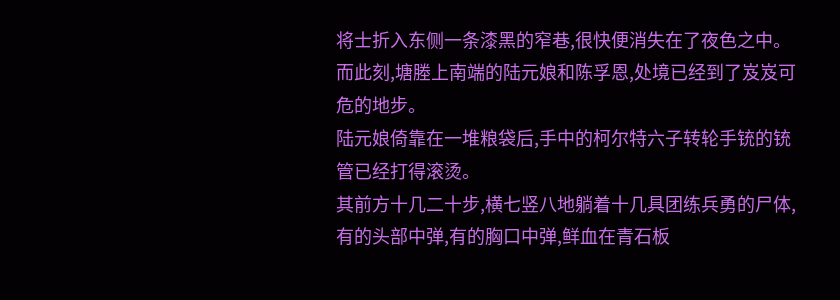将士折入东侧一条漆黑的窄巷,很快便消失在了夜色之中。
而此刻,塘塍上南端的陆元娘和陈孚恩,处境已经到了岌岌可危的地步。
陆元娘倚靠在一堆粮袋后,手中的柯尔特六子转轮手铳的铳管已经打得滚烫。
其前方十几二十步,横七竖八地躺着十几具团练兵勇的尸体,有的头部中弹,有的胸口中弹,鲜血在青石板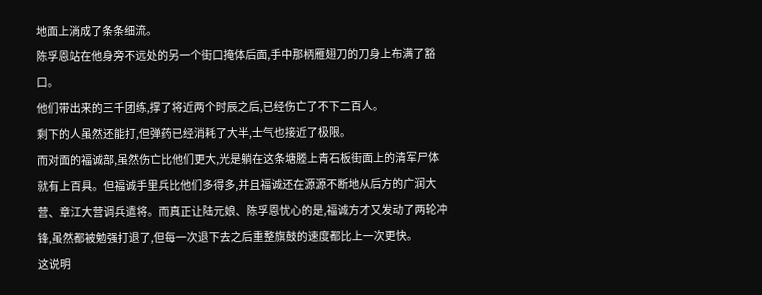地面上淌成了条条细流。
陈孚恩站在他身旁不远处的另一个街口掩体后面,手中那柄雁翅刀的刀身上布满了豁口。
他们带出来的三千团练,撑了将近两个时辰之后,已经伤亡了不下二百人。
剩下的人虽然还能打,但弹药已经消耗了大半,士气也接近了极限。
而对面的福诚部,虽然伤亡比他们更大,光是躺在这条塘塍上青石板街面上的清军尸体就有上百具。但福诚手里兵比他们多得多,并且福诚还在源源不断地从后方的广润大营、章江大营调兵遣将。而真正让陆元娘、陈孚恩忧心的是,福诚方才又发动了两轮冲锋,虽然都被勉强打退了,但每一次退下去之后重整旗鼓的速度都比上一次更快。
这说明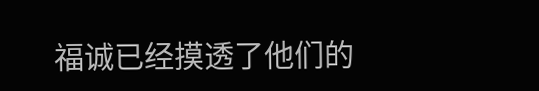福诚已经摸透了他们的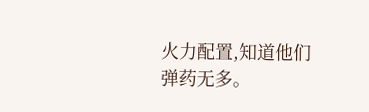火力配置,知道他们弹药无多。